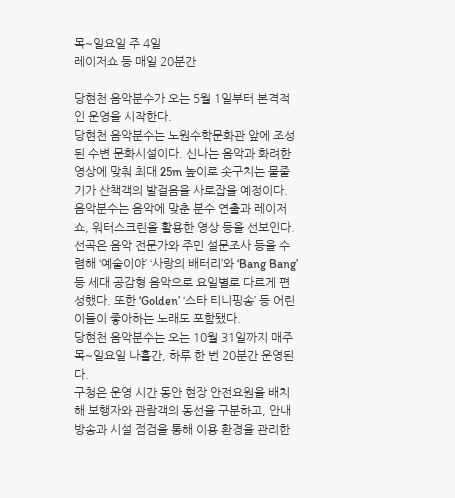목~일요일 주 4일
레이저쇼 등 매일 20분간

당현천 음악분수가 오는 5월 1일부터 본격적인 운영을 시작한다.
당현천 음악분수는 노원수학문화관 앞에 조성된 수변 문화시설이다. 신나는 음악과 화려한 영상에 맞춰 최대 25m 높이로 솟구치는 물줄기가 산책객의 발걸음을 사로잡을 예정이다.
음악분수는 음악에 맞춘 분수 연출과 레이저 쇼, 워터스크린을 활용한 영상 등을 선보인다.
선곡은 음악 전문가와 주민 설문조사 등을 수렴해 ‘예술이야’ ‘사랑의 배터리’와 ‘Bang Bang’ 등 세대 공감형 음악으로 요일별로 다르게 편성했다. 또한 ‘Golden’ ‘스타 티니핑송’ 등 어린이들이 좋아하는 노래도 포함됐다.
당현천 음악분수는 오는 10월 31일까지 매주 목~일요일 나흘간, 하루 한 번 20분간 운영된다.
구청은 운영 시간 동안 현장 안전요원을 배치해 보행자와 관람객의 동선을 구분하고, 안내 방송과 시설 점검을 통해 이용 환경을 관리한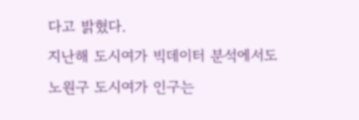다고 밝혔다.
지난해 도시여가 빅데이터 분석에서도 노원구 도시여가 인구는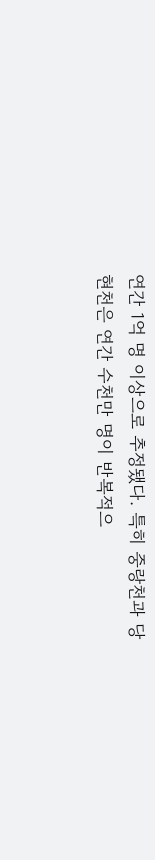연간 1억 명 이상으로 추정됐다. 특히 중랑천과 당현천은 연간 수천만 명이 반복적으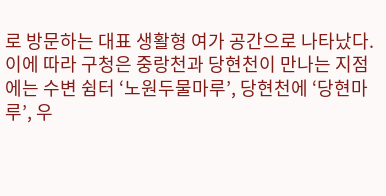로 방문하는 대표 생활형 여가 공간으로 나타났다.
이에 따라 구청은 중랑천과 당현천이 만나는 지점에는 수변 쉼터 ‘노원두물마루’, 당현천에 ‘당현마루’, 우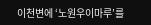이천변에 ‘노원우이마루’를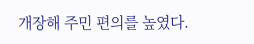개장해 주민 편의를 높였다.